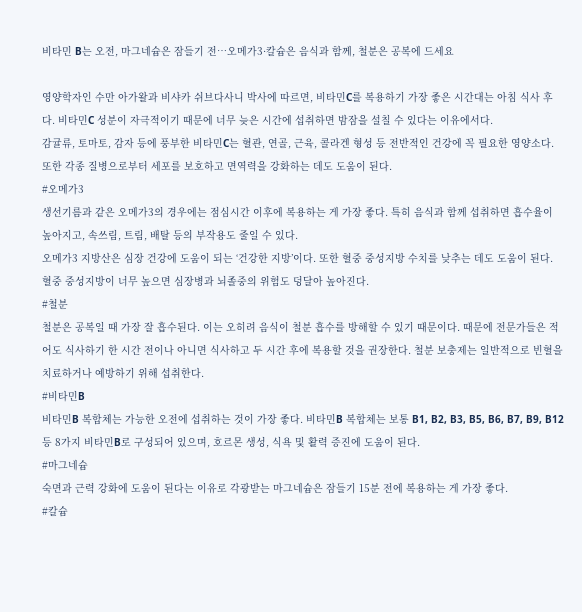비타민 B는 오전, 마그네슘은 잠들기 전…오메가3·칼슘은 음식과 함께, 철분은 공복에 드세요

영양학자인 수만 아가왈과 비샤카 쉬브다사니 박사에 따르면, 비타민C를 복용하기 가장 좋은 시간대는 아침 식사 후다. 비타민C 성분이 자극적이기 때문에 너무 늦은 시간에 섭취하면 밤잠을 설칠 수 있다는 이유에서다.
감귤류, 토마토, 감자 등에 풍부한 비타민C는 혈관, 연골, 근육, 콜라겐 형성 등 전반적인 건강에 꼭 필요한 영양소다. 또한 각종 질병으로부터 세포를 보호하고 면역력을 강화하는 데도 도움이 된다.
#오메가3
생선기름과 같은 오메가3의 경우에는 점심시간 이후에 복용하는 게 가장 좋다. 특히 음식과 함께 섭취하면 흡수율이 높아지고, 속쓰림, 트림, 배탈 등의 부작용도 줄일 수 있다.
오메가3 지방산은 심장 건강에 도움이 되는 ‘건강한 지방’이다. 또한 혈중 중성지방 수치를 낮추는 데도 도움이 된다. 혈중 중성지방이 너무 높으면 심장병과 뇌졸중의 위험도 덩달아 높아진다.
#철분
철분은 공복일 때 가장 잘 흡수된다. 이는 오히려 음식이 철분 흡수를 방해할 수 있기 때문이다. 때문에 전문가들은 적어도 식사하기 한 시간 전이나 아니면 식사하고 두 시간 후에 복용할 것을 권장한다. 철분 보충제는 일반적으로 빈혈을 치료하거나 예방하기 위해 섭취한다.
#비타민B
비타민B 복합체는 가능한 오전에 섭취하는 것이 가장 좋다. 비타민B 복합체는 보통 B1, B2, B3, B5, B6, B7, B9, B12 등 8가지 비타민B로 구성되어 있으며, 호르몬 생성, 식욕 및 활력 증진에 도움이 된다.
#마그네슘
숙면과 근력 강화에 도움이 된다는 이유로 각광받는 마그네슘은 잠들기 15분 전에 복용하는 게 가장 좋다.
#칼슘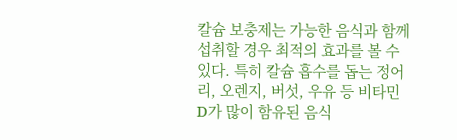칼슘 보충제는 가능한 음식과 함께 섭취할 경우 최적의 효과를 볼 수 있다. 특히 칼슘 흡수를 돕는 정어리, 오렌지, 버섯, 우유 등 비타민D가 많이 함유된 음식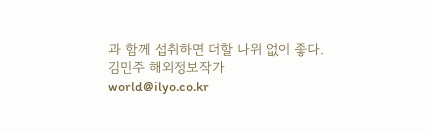과 함께 섭취하면 더할 나위 없이 좋다.
김민주 해외정보작가 world@ilyo.co.kr